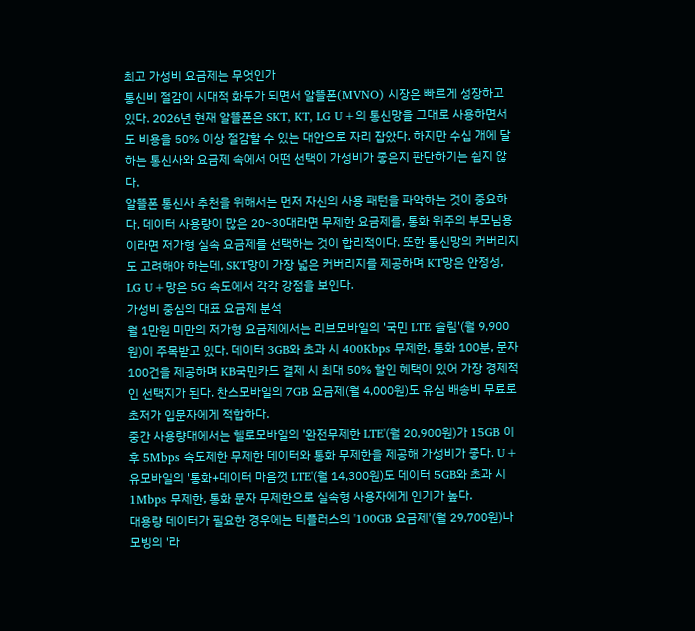최고 가성비 요금제는 무엇인가
통신비 절감이 시대적 화두가 되면서 알뜰폰(MVNO) 시장은 빠르게 성장하고 있다. 2026년 현재 알뜰폰은 SKT, KT, LG U+의 통신망을 그대로 사용하면서도 비용을 50% 이상 절감할 수 있는 대안으로 자리 잡았다. 하지만 수십 개에 달하는 통신사와 요금제 속에서 어떤 선택이 가성비가 좋은지 판단하기는 쉽지 않다.
알뜰폰 통신사 추천을 위해서는 먼저 자신의 사용 패턴을 파악하는 것이 중요하다. 데이터 사용량이 많은 20~30대라면 무제한 요금제를, 통화 위주의 부모님용이라면 저가형 실속 요금제를 선택하는 것이 합리적이다. 또한 통신망의 커버리지도 고려해야 하는데, SKT망이 가장 넓은 커버리지를 제공하며 KT망은 안정성, LG U+망은 5G 속도에서 각각 강점을 보인다.
가성비 중심의 대표 요금제 분석
월 1만원 미만의 저가형 요금제에서는 리브모바일의 '국민 LTE 슬림'(월 9,900원)이 주목받고 있다. 데이터 3GB와 초과 시 400Kbps 무제한, 통화 100분, 문자 100건을 제공하며 KB국민카드 결제 시 최대 50% 할인 혜택이 있어 가장 경제적인 선택지가 된다. 찬스모바일의 7GB 요금제(월 4,000원)도 유심 배송비 무료로 초저가 입문자에게 적합하다.
중간 사용량대에서는 헬로모바일의 '완전무제한 LTE'(월 20,900원)가 15GB 이후 5Mbps 속도제한 무제한 데이터와 통화 무제한을 제공해 가성비가 좋다. U+유모바일의 '통화+데이터 마음껏 LTE'(월 14,300원)도 데이터 5GB와 초과 시 1Mbps 무제한, 통화 문자 무제한으로 실속형 사용자에게 인기가 높다.
대용량 데이터가 필요한 경우에는 티플러스의 '100GB 요금제'(월 29,700원)나 모빙의 '라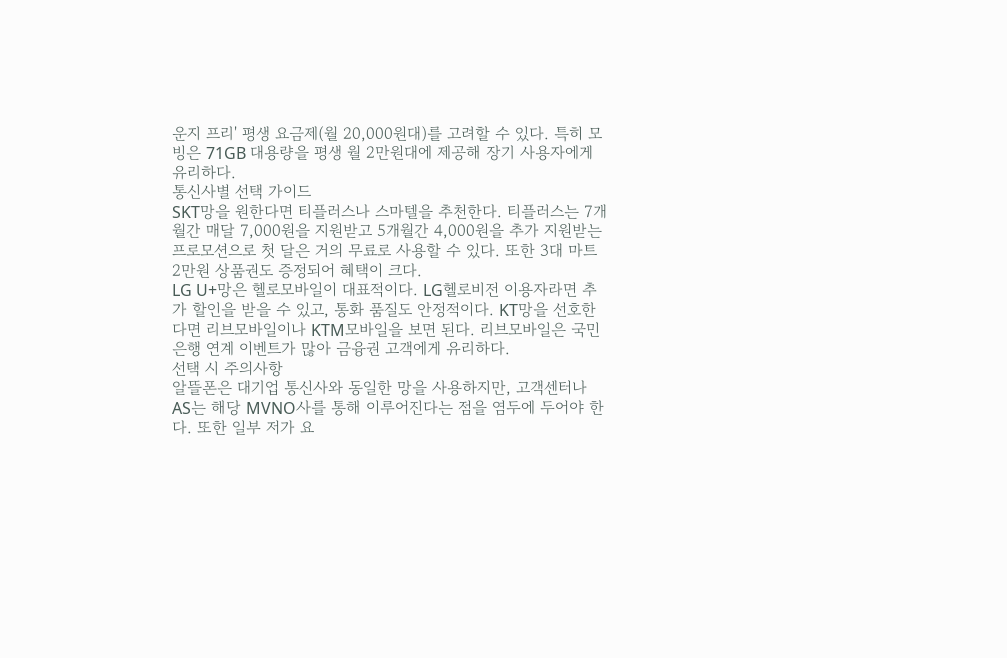운지 프리' 평생 요금제(월 20,000원대)를 고려할 수 있다. 특히 모빙은 71GB 대용량을 평생 월 2만원대에 제공해 장기 사용자에게 유리하다.
통신사별 선택 가이드
SKT망을 원한다면 티플러스나 스마텔을 추천한다. 티플러스는 7개월간 매달 7,000원을 지원받고 5개월간 4,000원을 추가 지원받는 프로모션으로 첫 달은 거의 무료로 사용할 수 있다. 또한 3대 마트 2만원 상품권도 증정되어 혜택이 크다.
LG U+망은 헬로모바일이 대표적이다. LG헬로비전 이용자라면 추가 할인을 받을 수 있고, 통화 품질도 안정적이다. KT망을 선호한다면 리브모바일이나 KTM모바일을 보면 된다. 리브모바일은 국민은행 연계 이벤트가 많아 금융권 고객에게 유리하다.
선택 시 주의사항
알뜰폰은 대기업 통신사와 동일한 망을 사용하지만, 고객센터나 AS는 해당 MVNO사를 통해 이루어진다는 점을 염두에 두어야 한다. 또한 일부 저가 요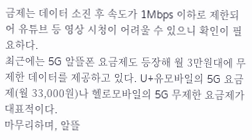금제는 데이터 소진 후 속도가 1Mbps 이하로 제한되어 유튜브 등 영상 시청이 어려울 수 있으니 확인이 필요하다.
최근에는 5G 알뜰폰 요금제도 등장해 월 3만원대에 무제한 데이터를 제공하고 있다. U+유모바일의 5G 요금제(월 33,000원)나 헬로모바일의 5G 무제한 요금제가 대표적이다.
마무리하며, 알뜰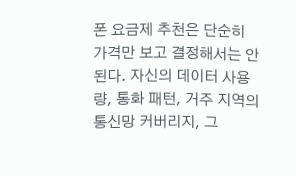폰 요금제 추천은 단순히 가격만 보고 결정해서는 안 된다. 자신의 데이터 사용량, 통화 패턴, 거주 지역의 통신망 커버리지, 그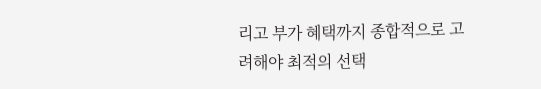리고 부가 혜택까지 종합적으로 고려해야 최적의 선택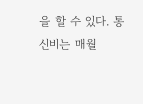을 할 수 있다. 통신비는 매월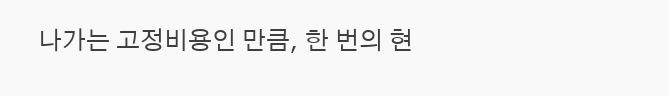나가는 고정비용인 만큼, 한 번의 현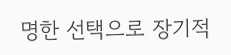명한 선택으로 장기적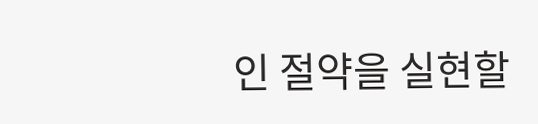인 절약을 실현할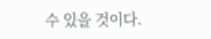수 있을 것이다.